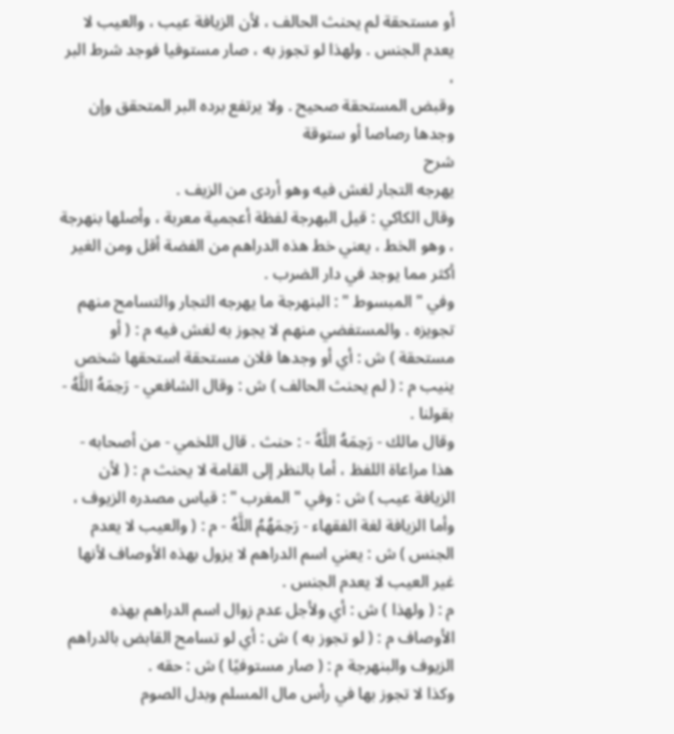أو مستحقة لم يحنث الحالف ، لأن الزيافة عيب ، والعيب لا يعدم الجنس . ولهذا لو تجوز به ، صار مستوفيا فوجد شرط البر ،
وقبض المستحقة صحيح . ولا يرتفع برده البر المتحقق وإن وجدها رصاصا أو ستوقة
شرح
يهرجه التجار لغش فيه وهو أردى من الزيف .
وقال الكاكي : قيل البهرجة لفظة أعجمية معربة ، وأصلها بنهرجة ، وهو الخط ، يعني خط هذه الدراهم من الفضة أقل ومن الغير أكثر مما يوجد في دار الضرب .
وفي " المبسوط " : البنهرجة ما يهرجه التجار والتسامح منهم تجويزه . والمستفضي منهم لا يجوز به لغش فيه م : ( أو مستحقة ) ش : أي أو وجدها فلان مستحقة استحقها شخص ينيب م : ( لم يحنث الحالف ) ش : وقال الشافعي - رَحِمَهُ اللَّهُ - بقولنا .
وقال مالك - رَحِمَهُ اللَّهُ - : حنث . قال اللخمي - من أصحابه - هذا مراعاة اللفظ ، أما بالنظر إلى القامة لا يحنث م : ( لأن الزيافة عيب ) ش : وفي " المغرب " : قياس مصدره الزيوف ، وأما الزيافة لغة الفقهاء - رَحِمَهُمُ اللَّهُ - م : ( والعيب لا يعدم الجنس ) ش : يعني اسم الدراهم لا يزول بهذه الأوصاف لأنها غير العيب لا يعدم الجنس .
م : ( ولهذا ) ش : أي ولأجل عدم زوال اسم الدراهم بهذه الأوصاف م : ( لو تجوز به ) ش : أي لو تسامح القابض بالدراهم الزيوف والبنهرجة م : ( صار مستوفيًا ) ش : حقه .
وكذا لا تجوز بها في رأس مال المسلم وبدل الصوم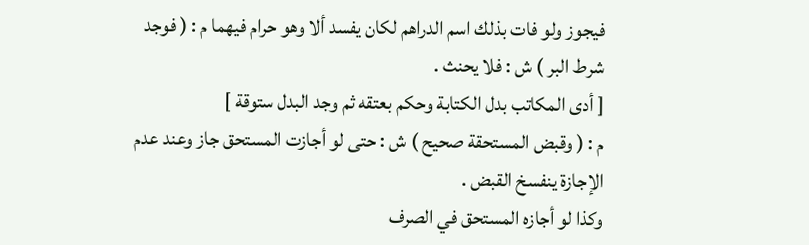فيجوز ولو فات بذلك اسم الدراهم لكان يفسد ألا وهو حرام فيهما م : ( فوجد شرط البر ) ش : فلا يحنث .
[ أدى المكاتب بدل الكتابة وحكم بعتقه ثم وجد البدل ستوقة ]
م : ( وقبض المستحقة صحيح ) ش : حتى لو أجازت المستحق جاز وعند عدم الإجازة ينفسخ القبض .
وكذا لو أجازه المستحق في الصرف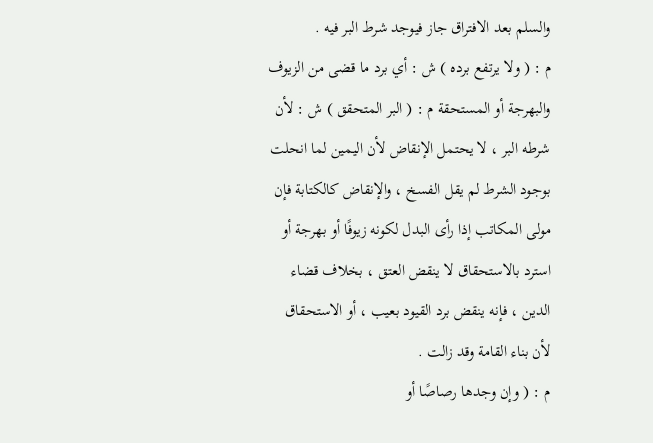والسلم بعد الافتراق جاز فيوجد شرط البر فيه .
م : ( ولا يرتفع برده ) ش : أي برد ما قضى من الزيوف والبهرجة أو المستحقة م : ( البر المتحقق ) ش : لأن شرطه البر ، لا يحتمل الإنقاض لأن اليمين لما انحلت بوجود الشرط لم يقل الفسخ ، والإنقاض كالكتابة فإن مولى المكاتب إذا رأى البدل لكونه زيوفًا أو بهرجة أو استرد بالاستحقاق لا ينقض العتق ، بخلاف قضاء الدين ، فإنه ينقض برد القيود بعيب ، أو الاستحقاق لأن بناء القامة وقد زالت .
م : ( وإن وجدها رصاصًا أو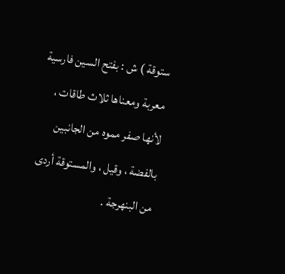ستوقة ) ش : بفتح السين فارسية معربة ومعناها ثلاث طاقات ، لأنها صفر مموه من الجانبين بالفضة ، وقيل ، والمستوقة أردى من البنهرجة .